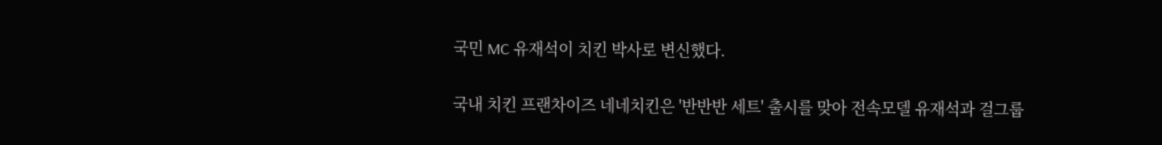국민 MC 유재석이 치킨 박사로 변신했다.

국내 치킨 프랜차이즈 네네치킨은 '반반반 세트' 출시를 맞아 전속모델 유재석과 걸그룹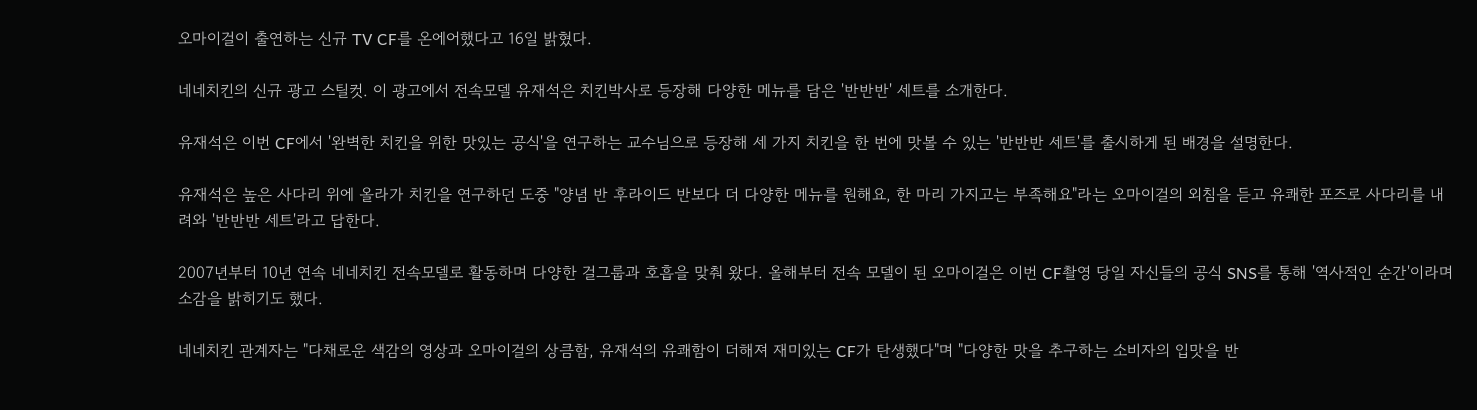오마이걸이 출연하는 신규 TV CF를 온에어했다고 16일 밝혔다.

네네치킨의 신규 광고 스틸컷. 이 광고에서 전속모델 유재석은 치킨박사로 등장해 다양한 메뉴를 담은 '반반반' 세트를 소개한다.

유재석은 이번 CF에서 '완벽한 치킨을 위한 맛있는 공식'을 연구하는 교수님으로 등장해 세 가지 치킨을 한 번에 맛볼 수 있는 '반반반 세트'를 출시하게 된 배경을 설명한다.

유재석은 높은 사다리 위에 올라가 치킨을 연구하던 도중 "양념 반 후라이드 반보다 더 다양한 메뉴를 원해요, 한 마리 가지고는 부족해요"라는 오마이걸의 외침을 듣고 유쾌한 포즈로 사다리를 내려와 '반반반 세트'라고 답한다.

2007년부터 10년 연속 네네치킨 전속모델로 활동하며 다양한 걸그룹과 호흡을 맞춰 왔다. 올해부터 전속 모델이 된 오마이걸은 이번 CF촬영 당일 자신들의 공식 SNS를 통해 '역사적인 순간'이라며 소감을 밝히기도 했다.

네네치킨 관계자는 "다채로운 색감의 영상과 오마이걸의 상큼함, 유재석의 유쾌함이 더해져 재미있는 CF가 탄생했다"며 "다양한 맛을 추구하는 소비자의 입맛을 반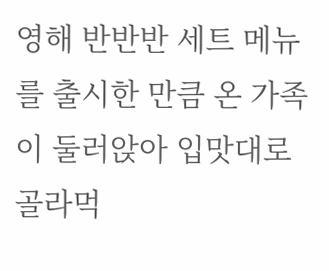영해 반반반 세트 메뉴를 출시한 만큼 온 가족이 둘러앉아 입맛대로 골라먹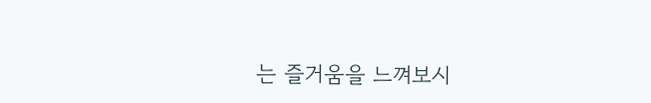는 즐거움을 느껴보시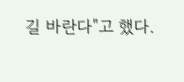길 바란다"고 했다.